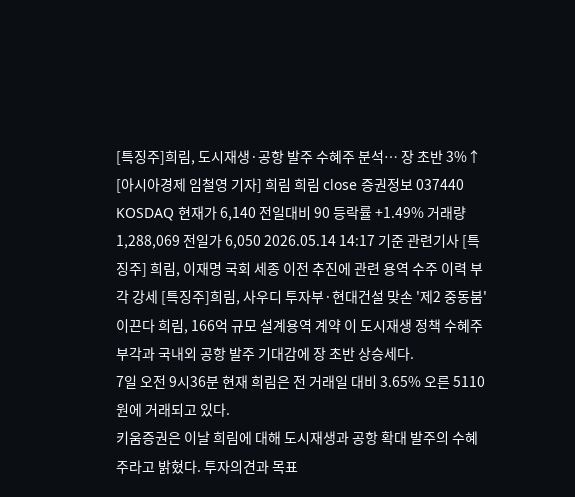[특징주]희림, 도시재생·공항 발주 수혜주 분석… 장 초반 3%↑
[아시아경제 임철영 기자] 희림 희림 close 증권정보 037440 KOSDAQ 현재가 6,140 전일대비 90 등락률 +1.49% 거래량 1,288,069 전일가 6,050 2026.05.14 14:17 기준 관련기사 [특징주] 희림, 이재명 국회 세종 이전 추진에 관련 용역 수주 이력 부각 강세 [특징주]희림, 사우디 투자부·현대건설 맞손 '제2 중동붐' 이끈다 희림, 166억 규모 설계용역 계약 이 도시재생 정책 수혜주 부각과 국내외 공항 발주 기대감에 장 초반 상승세다.
7일 오전 9시36분 현재 희림은 전 거래일 대비 3.65% 오른 5110원에 거래되고 있다.
키움증권은 이날 희림에 대해 도시재생과 공항 확대 발주의 수혜주라고 밝혔다. 투자의견과 목표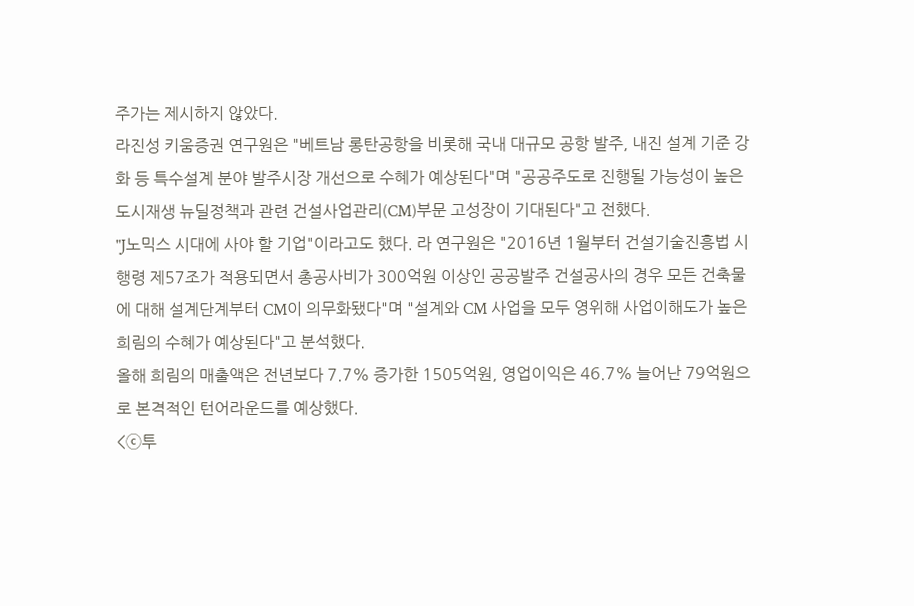주가는 제시하지 않았다.
라진성 키움증권 연구원은 "베트남 롱탄공항을 비롯해 국내 대규모 공항 발주, 내진 설계 기준 강화 등 특수설계 분야 발주시장 개선으로 수혜가 예상된다"며 "공공주도로 진행될 가능성이 높은 도시재생 뉴딜정책과 관련 건설사업관리(CM)부문 고성장이 기대된다"고 전했다.
"J노믹스 시대에 사야 할 기업"이라고도 했다. 라 연구원은 "2016년 1월부터 건설기술진흥법 시행령 제57조가 적용되면서 총공사비가 300억원 이상인 공공발주 건설공사의 경우 모든 건축물에 대해 설계단계부터 CM이 의무화됐다"며 "설계와 CM 사업을 모두 영위해 사업이해도가 높은 희림의 수혜가 예상된다"고 분석했다.
올해 희림의 매출액은 전년보다 7.7% 증가한 1505억원, 영업이익은 46.7% 늘어난 79억원으로 본격적인 턴어라운드를 예상했다.
<ⓒ투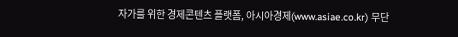자가를 위한 경제콘텐츠 플랫폼, 아시아경제(www.asiae.co.kr) 무단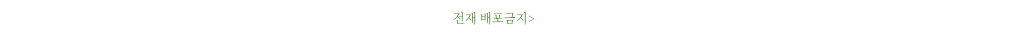전재 배포금지>